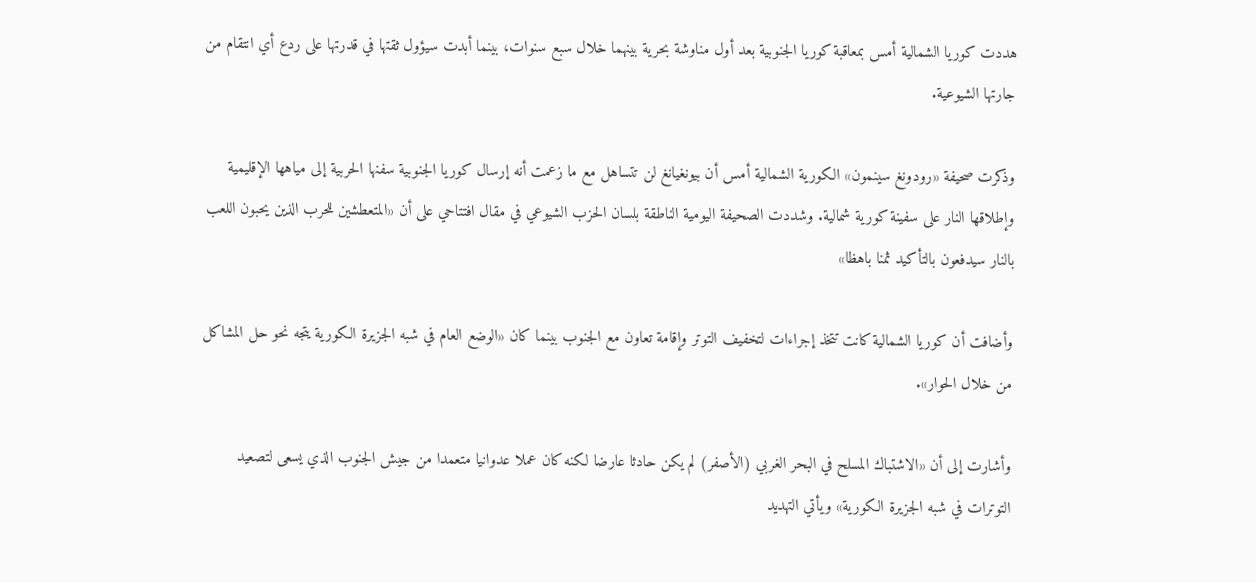هددت كوريا الشمالية أمس بمعاقبة كوريا الجنوبية بعد أول مناوشة بحرية بينهما خلال سبع سنوات، بينما أبدت سيؤول ثقتها في قدرتها على ردع أي انتقام من جارتها الشيوعية.

وذكرت صحيفة «رودونغ سينمون» الكورية الشمالية أمس أن بيونغيانغ لن تتساهل مع ما زعمت أنه إرسال كوريا الجنوبية سفنها الحربية إلى مياهها الإقليمية وإطلاقها النار على سفينة كورية شمالية. وشددت الصحيفة اليومية الناطقة بلسان الحزب الشيوعي في مقال افتتاحي على أن «المتعطشين للحرب الذين يحبون اللعب بالنار سيدفعون بالتأكيد ثمنا باهظا»

وأضافت أن كوريا الشمالية كانت تتخذ إجراءات لتخفيف التوتر وإقامة تعاون مع الجنوب بينما كان «الوضع العام في شبه الجزيرة الكورية يتجه نحو حل المشاكل من خلال الحوار».

وأشارت إلى أن «الاشتباك المسلح في البحر الغربي (الأصفر) لم يكن حادثا عارضا لكنه كان عملا عدوانيا متعمدا من جيش الجنوب الذي يسعى لتصعيد التوترات في شبه الجزيرة الكورية» ويأتي التهديد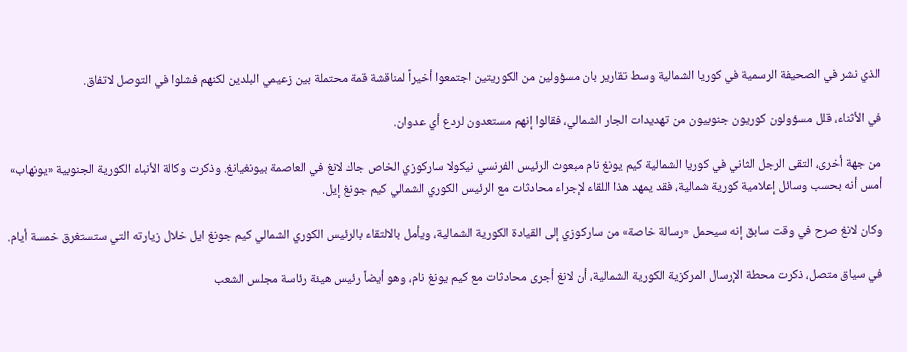الذي نشر في الصحيفة الرسمية في كوريا الشمالية وسط تقارير بان مسؤولين من الكوريتين اجتمعوا أخيراً لمناقشة قمة محتملة بين زعيمي البلدين لكنهم فشلوا في التوصل لاتفاق.

في الأثناء، قلل مسؤولون كوريون جنوبيون من تهديدات الجار الشمالي، فقالوا إنهم مستعدون لردع أي عدوان.

من جهة أخرى، التقى الرجل الثاني في كوريا الشمالية كيم يونغ نام مبعوث الرئيس الفرنسي نيكولا ساركوزي الخاص جاك لانغ في العاصمة بيونغيانغ. وذكرت وكالة الأنباء الكورية الجنوبية «يونهاب» أمس أنه بحسب وسائل إعلامية كورية شمالية، فقد يمهد هذا اللقاء لإجراء محادثات مع الرئيس الكوري الشمالي كيم جونغ إيل.

وكان لانغ صرح في وقت سابق إنه سيحمل «رسالة خاصة» من ساركوزي إلى القيادة الكورية الشمالية، ويأمل بالالتقاء بالرئيس الكوري الشمالي كيم جونغ ايل خلال زيارته التي ستستغرق خمسة أيام.

في سياق متصل، ذكرت محطة الإرسال المركزية الكورية الشمالية، أن لانغ أجرى محادثات مع كيم يونغ نام، وهو أيضاً رئيس هيئة رئاسة مجلس الشعب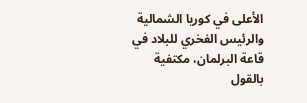الأعلى في كوريا الشمالية والرئيس الفخري للبلاد في قاعة البرلمان، مكتفية بالقول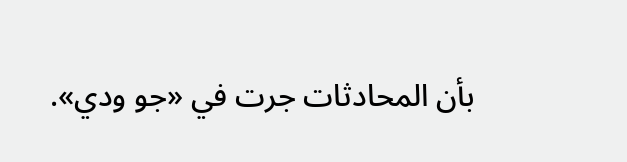بأن المحادثات جرت في «جو ودي».